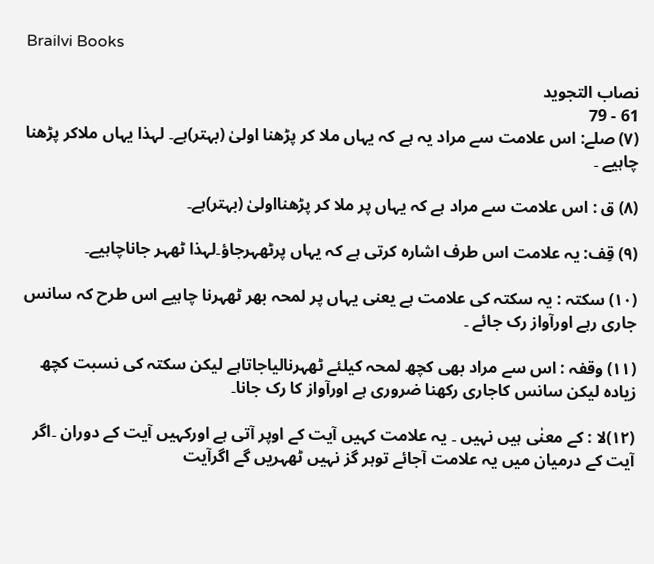Brailvi Books

نصاب التجوید
61 - 79
(۷) صلے: اس علامت سے مراد یہ ہے کہ یہاں ملا کر پڑھنا اولیٰ (بہتر)ہے۔ لہذا یہاں ملاکر پڑھنا چاہیے ۔

(۸) ق : اس علامت سے مراد ہے کہ یہاں پر ملا کر پڑھنااولیٰ (بہتر)ہے۔

(۹) قِف: یہ علامت اس طرف اشارہ کرتی ہے کہ یہاں پرٹھہرجاؤ۔لہذا ٹھہر جاناچاہیے۔

(۱۰) سکتہ : یہ سکتہ کی علامت ہے یعنی یہاں پر لمحہ بھر ٹھہرنا چاہیے اس طرح کہ سانس جاری رہے اورآواز رک جائے ۔

(۱۱) وقفہ : اس سے مراد بھی کچھ لمحہ کیلئے ٹھہرنالیاجاتاہے لیکن سکتہ کی نسبت کچھ زیادہ لیکن سانس کاجاری رکھنا ضروری ہے اورآواز کا رک جانا۔

(۱۲)لا : کے معنٰی ہیں نہیں ۔ یہ علامت کہیں آیت کے اوپر آتی ہے اورکہیں آیت کے دوران ۔اگر آیت کے درمیان میں یہ علامت آجائے توہر گز نہیں ٹھہریں گے اگرآیت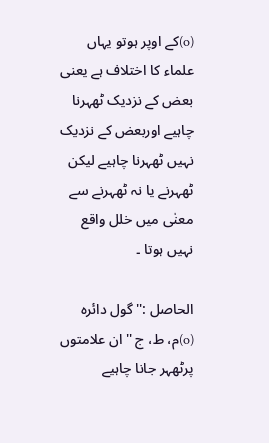(o)کے اوپر ہوتو یہاں علماء کا اختلاف ہے یعنی بعض کے نزدیک ٹھہرنا چاہیے اوربعض کے نزدیک نہیں ٹھہرنا چاہیے لیکن ٹھہرنے یا نہ ٹھہرنے سے معنٰی میں خلل واقع نہیں ہوتا ۔

الحاصل :'' گول دائرہ (o)م، ط، ج ''ان علامتوں پرٹھہر جانا چاہیے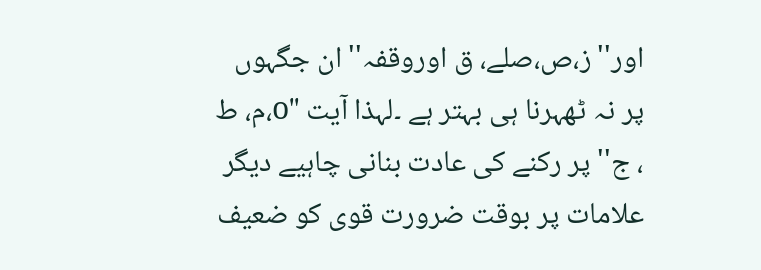اور''ز،ص،صلے، ق اوروقفہ'' ان جگہوں پر نہ ٹھہرنا ہی بہتر ہے ۔لہذا آیت ''o،م، ط ، ج'' پر رکنے کی عادت بنانی چاہیے دیگر علامات پر بوقت ضرورت قوی کو ضعیف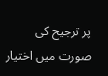پر ترجیح کی صورت میں اختیار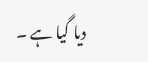دیا گیا ہے ۔